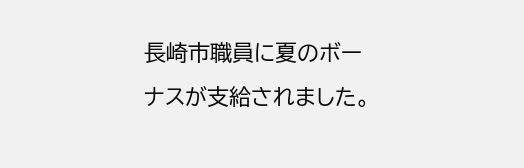長崎市職員に夏のボーナスが支給されました。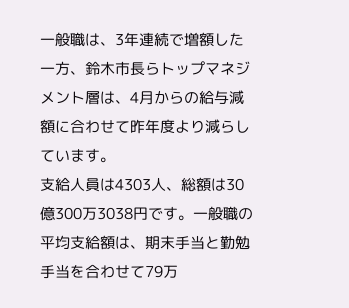一般職は、3年連続で増額した一方、鈴木市長らトップマネジメント層は、4月からの給与減額に合わせて昨年度より減らしています。
支給人員は4303人、総額は30億300万3038円です。一般職の平均支給額は、期末手当と勤勉手当を合わせて79万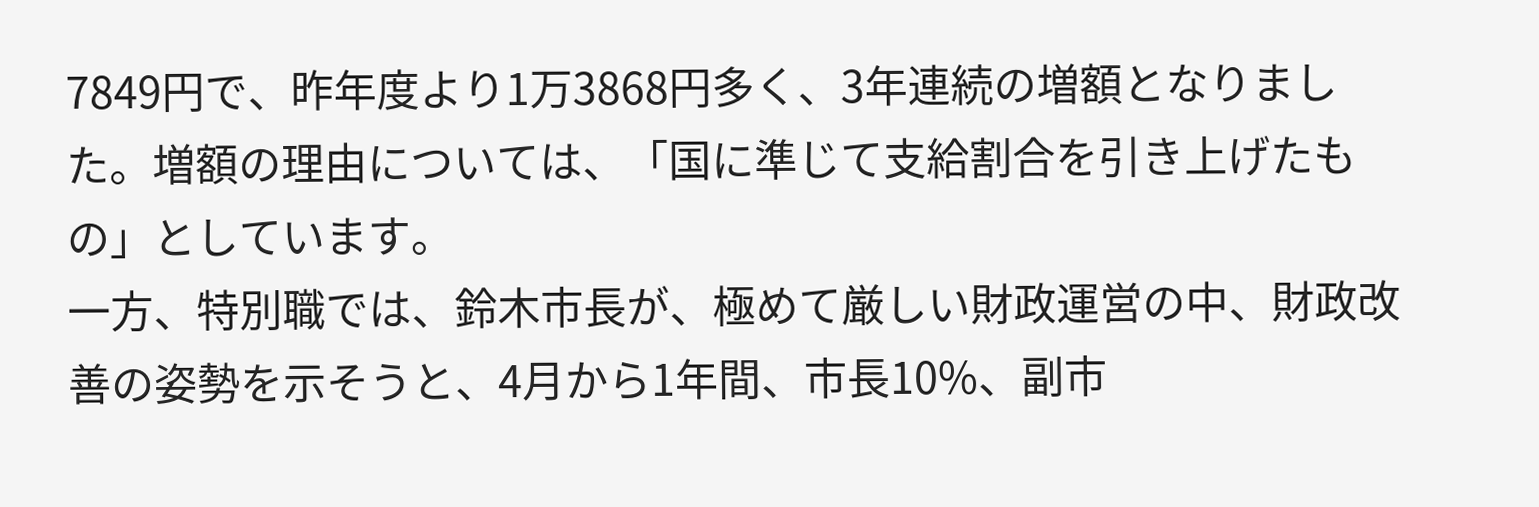7849円で、昨年度より1万3868円多く、3年連続の増額となりました。増額の理由については、「国に準じて支給割合を引き上げたもの」としています。
一方、特別職では、鈴木市長が、極めて厳しい財政運営の中、財政改善の姿勢を示そうと、4月から1年間、市長10%、副市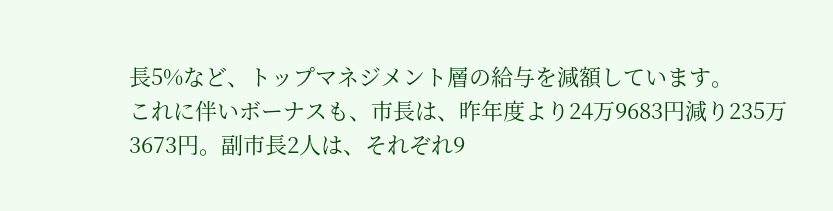長5%など、トップマネジメント層の給与を減額しています。
これに伴いボーナスも、市長は、昨年度より24万9683円減り235万3673円。副市長2人は、それぞれ9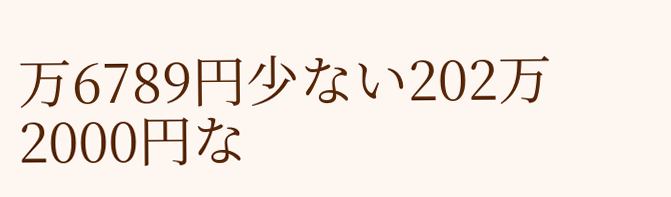万6789円少ない202万2000円な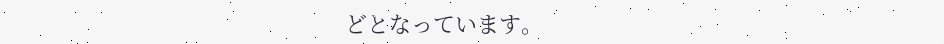どとなっています。